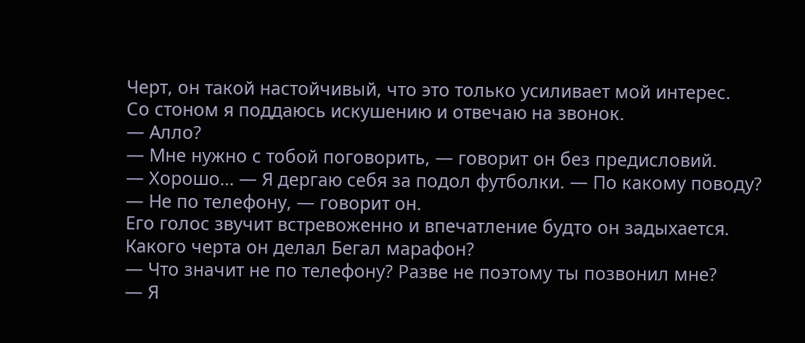Черт, он такой настойчивый, что это только усиливает мой интерес.
Со стоном я поддаюсь искушению и отвечаю на звонок.
— Алло?
— Мне нужно с тобой поговорить, — говорит он без предисловий.
— Хорошо… — Я дергаю себя за подол футболки. — По какому поводу?
— Не по телефону, — говорит он.
Его голос звучит встревоженно и впечатление будто он задыхается. Какого черта он делал Бегал марафон?
— Что значит не по телефону? Разве не поэтому ты позвонил мне?
— Я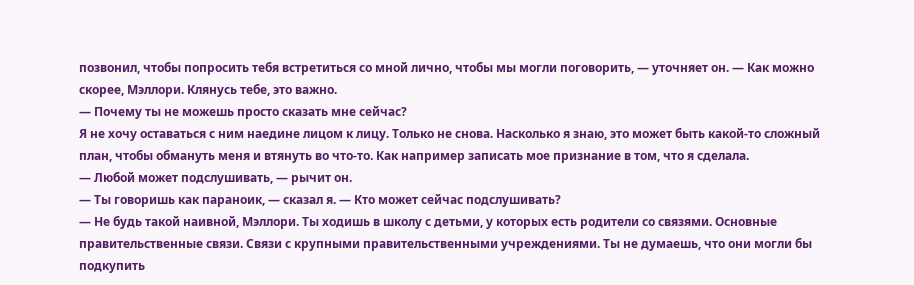позвонил, чтобы попросить тебя встретиться со мной лично, чтобы мы могли поговорить, — уточняет он. — Как можно скорее, Мэллори. Клянусь тебе, это важно.
— Почему ты не можешь просто сказать мне сейчас?
Я не хочу оставаться с ним наедине лицом к лицу. Только не снова. Насколько я знаю, это может быть какой-то сложный план, чтобы обмануть меня и втянуть во что-то. Как например записать мое признание в том, что я сделала.
— Любой может подслушивать, — рычит он.
— Ты говоришь как параноик, — сказал я. — Кто может сейчас подслушивать?
— Не будь такой наивной, Мэллори. Ты ходишь в школу с детьми, у которых есть родители со связями. Основные правительственные связи. Связи с крупными правительственными учреждениями. Ты не думаешь, что они могли бы подкупить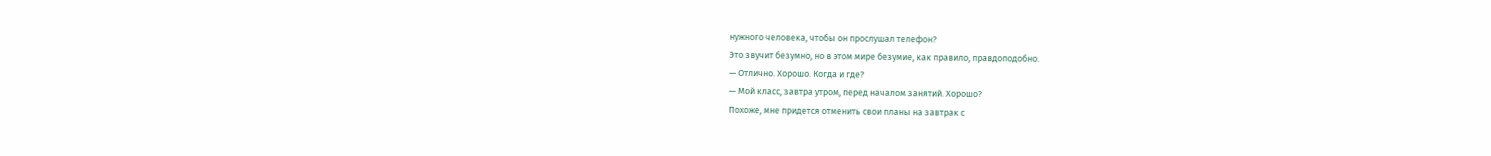нужного человека, чтобы он прослушал телефон?
Это звучит безумно, но в этом мире безумие, как правило, правдоподобно.
— Отлично. Хорошо. Когда и где?
— Мой класс, завтра утром, перед началом занятий. Хорошо?
Похоже, мне придется отменить свои планы на завтрак с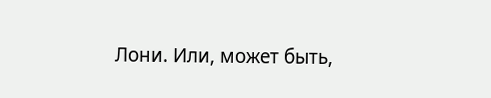Лони. Или, может быть,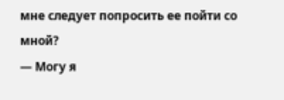мне следует попросить ее пойти со мной?
— Могу я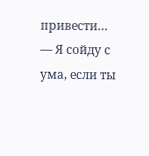привести…
— Я сойду с ума, если ты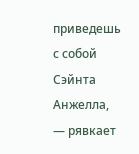приведешь с собой Сэйнта Анжелла, — рявкает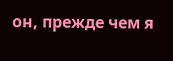он, прежде чем я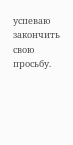успеваю закончить свою просьбу.